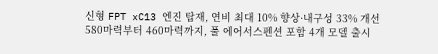신형 FPT xC13 엔진 탑재, 연비 최대 10% 향상·내구성 33% 개선
580마력부터 460마력까지, 풀 에어서스펜션 포함 4개 모델 출시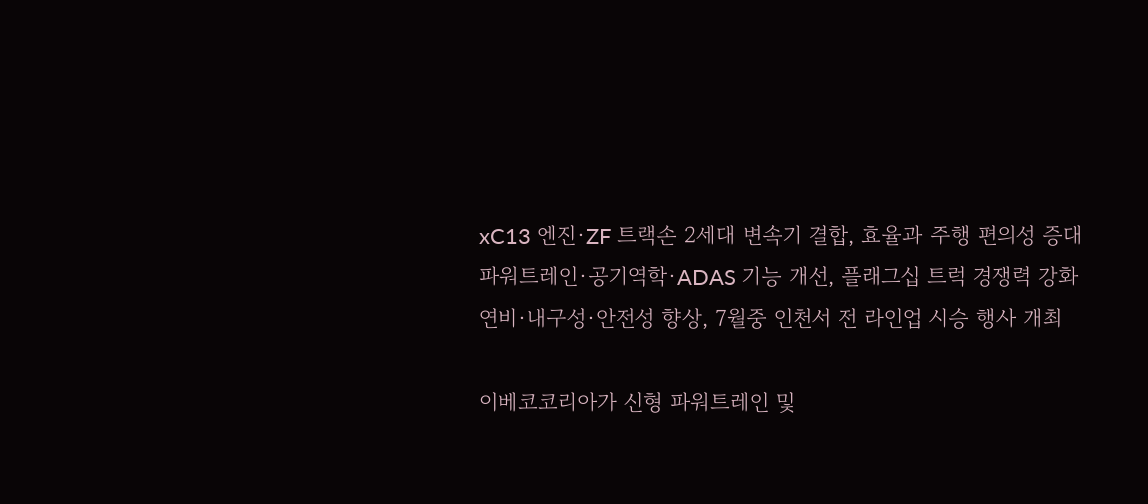xC13 엔진·ZF 트랙손 2세대 변속기 결합, 효율과 주행 편의성 증대
파워트레인·공기역학·ADAS 기능 개선, 플래그십 트럭 경쟁력 강화
연비·내구성·안전성 향상, 7월중 인천서 전 라인업 시승 행사 개최

이베코코리아가 신형 파워트레인 및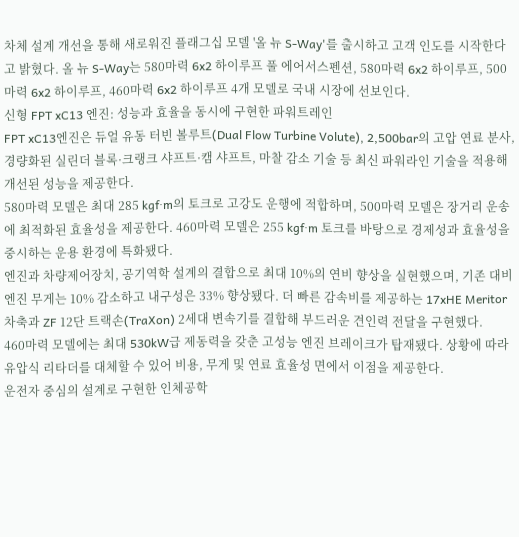차체 설계 개선을 통해 새로워진 플래그십 모델 '올 뉴 S-Way'를 출시하고 고객 인도를 시작한다고 밝혔다. 올 뉴 S-Way는 580마력 6x2 하이루프 풀 에어서스펜션, 580마력 6x2 하이루프, 500마력 6x2 하이루프, 460마력 6x2 하이루프 4개 모델로 국내 시장에 선보인다.
신형 FPT xC13 엔진: 성능과 효율을 동시에 구현한 파워트레인
FPT xC13엔진은 듀얼 유동 터빈 볼루트(Dual Flow Turbine Volute), 2,500bar의 고압 연료 분사, 경량화된 실린더 블록·크랭크 샤프트·캠 샤프트, 마찰 감소 기술 등 최신 파워라인 기술을 적용해 개선된 성능을 제공한다.
580마력 모델은 최대 285 kgf·m의 토크로 고강도 운행에 적합하며, 500마력 모델은 장거리 운송에 최적화된 효율성을 제공한다. 460마력 모델은 255 kgf·m 토크를 바탕으로 경제성과 효율성을 중시하는 운용 환경에 특화됐다.
엔진과 차량제어장치, 공기역학 설계의 결합으로 최대 10%의 연비 향상을 실현했으며, 기존 대비 엔진 무게는 10% 감소하고 내구성은 33% 향상됐다. 더 빠른 감속비를 제공하는 17xHE Meritor 차축과 ZF 12단 트랙손(TraXon) 2세대 변속기를 결합해 부드러운 견인력 전달을 구현했다.
460마력 모델에는 최대 530kW급 제동력을 갖춘 고성능 엔진 브레이크가 탑재됐다. 상황에 따라 유압식 리타더를 대체할 수 있어 비용, 무게 및 연료 효율성 면에서 이점을 제공한다.
운전자 중심의 설계로 구현한 인체공학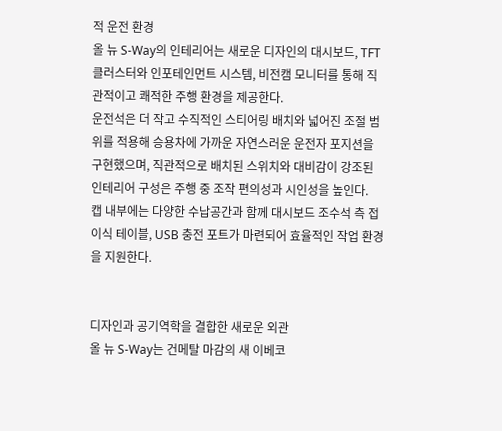적 운전 환경
올 뉴 S-Way의 인테리어는 새로운 디자인의 대시보드, TFT 클러스터와 인포테인먼트 시스템, 비전캠 모니터를 통해 직관적이고 쾌적한 주행 환경을 제공한다.
운전석은 더 작고 수직적인 스티어링 배치와 넓어진 조절 범위를 적용해 승용차에 가까운 자연스러운 운전자 포지션을 구현했으며, 직관적으로 배치된 스위치와 대비감이 강조된 인테리어 구성은 주행 중 조작 편의성과 시인성을 높인다.
캡 내부에는 다양한 수납공간과 함께 대시보드 조수석 측 접이식 테이블, USB 충전 포트가 마련되어 효율적인 작업 환경을 지원한다.


디자인과 공기역학을 결합한 새로운 외관
올 뉴 S-Way는 건메탈 마감의 새 이베코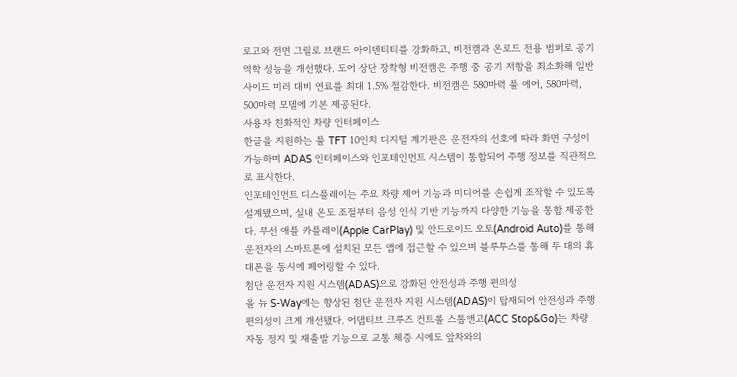로고와 전면 그릴로 브랜드 아이덴티티를 강화하고, 비전캠과 온로드 전용 범퍼로 공기역학 성능을 개선했다. 도어 상단 장착형 비전캠은 주행 중 공기 저항을 최소화해 일반 사이드 미러 대비 연료를 최대 1.5% 절감한다. 비전캠은 580마력 풀 에어, 580마력, 500마력 모델에 기본 제공된다.
사용자 친화적인 차량 인터페이스
한글을 지원하는 풀 TFT 10인치 디지털 계기판은 운전자의 선호에 따라 화면 구성이 가능하며 ADAS 인터페이스와 인포테인먼트 시스템이 통합되어 주행 정보를 직관적으로 표시한다.
인포테인먼트 디스플레이는 주요 차량 제어 기능과 미디어를 손쉽게 조작할 수 있도록 설계됐으며, 실내 온도 조절부터 음성 인식 기반 기능까지 다양한 기능을 통합 제공한다. 무선 애플 카플레이(Apple CarPlay) 및 안드로이드 오토(Android Auto)를 통해 운전자의 스마트폰에 설치된 모든 앱에 접근할 수 있으며 블루투스를 통해 두 대의 휴대폰을 동시에 페어링할 수 있다.
첨단 운전자 지원 시스템(ADAS)으로 강화된 안전성과 주행 편의성
올 뉴 S-Way에는 향상된 첨단 운전자 지원 시스템(ADAS)이 탑재되어 안전성과 주행 편의성이 크게 개선됐다. 어댑티브 크루즈 컨트롤 스톱앤고(ACC Stop&Go)는 차량 자동 정지 및 재출발 기능으로 교통 체증 시에도 앞차와의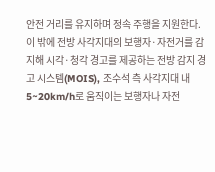안전 거리를 유지하며 정속 주행을 지원한다.
이 밖에 전방 사각지대의 보행자·자전거를 감지해 시각·청각 경고를 제공하는 전방 감지 경고 시스템(MOIS), 조수석 측 사각지대 내 5~20km/h로 움직이는 보행자나 자전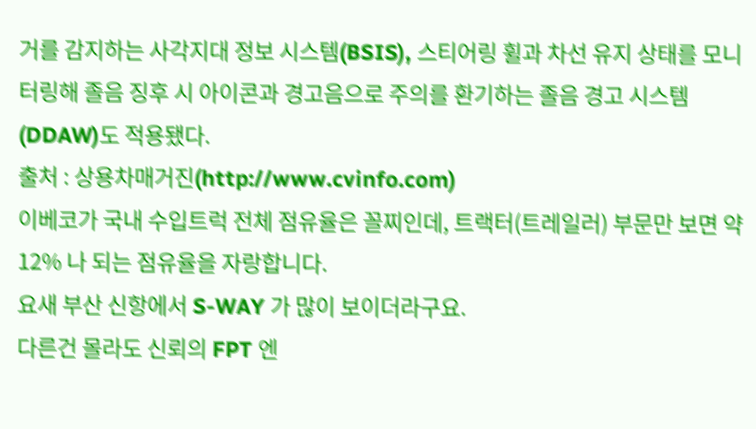거를 감지하는 사각지대 정보 시스템(BSIS), 스티어링 휠과 차선 유지 상태를 모니터링해 졸음 징후 시 아이콘과 경고음으로 주의를 환기하는 졸음 경고 시스템(DDAW)도 적용됐다.
출처 : 상용차매거진(http://www.cvinfo.com)
이베코가 국내 수입트럭 전체 점유율은 꼴찌인데, 트랙터(트레일러) 부문만 보면 약 12% 나 되는 점유율을 자랑합니다.
요새 부산 신항에서 S-WAY 가 많이 보이더라구요.
다른건 몰라도 신뢰의 FPT 엔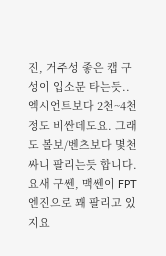진, 거주성 좋은 캡 구성이 입소문 타는듯..
엑시언트보다 2천~4천 정도 비싼데도요. 그래도 볼보/벤츠보다 몇천 싸니 팔리는듯 합니다.
요새 구쎈, 맥쎈이 FPT 엔진으로 꽤 팔리고 있지요